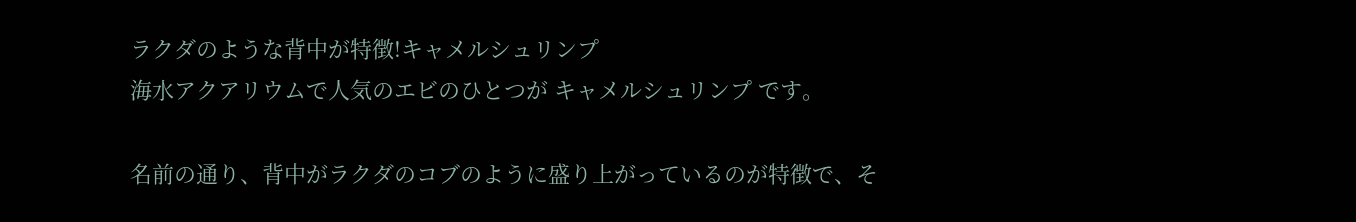ラクダのような背中が特徴!キャメルシュリンプ
海水アクアリウムで人気のエビのひとつが キャメルシュリンプ です。

名前の通り、背中がラクダのコブのように盛り上がっているのが特徴で、そ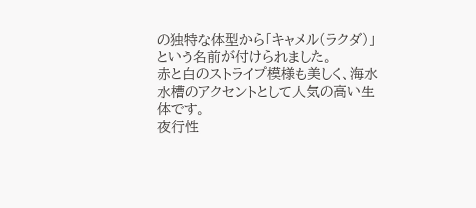の独特な体型から「キャメル(ラクダ)」という名前が付けられました。
赤と白のストライプ模様も美しく、海水水槽のアクセントとして人気の高い生体です。
夜行性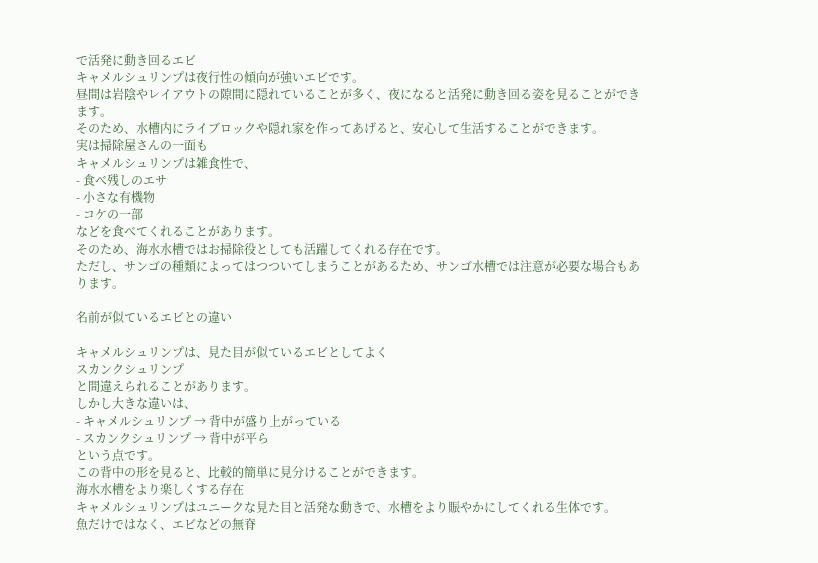で活発に動き回るエビ
キャメルシュリンプは夜行性の傾向が強いエビです。
昼間は岩陰やレイアウトの隙間に隠れていることが多く、夜になると活発に動き回る姿を見ることができます。
そのため、水槽内にライブロックや隠れ家を作ってあげると、安心して生活することができます。
実は掃除屋さんの一面も
キャメルシュリンプは雑食性で、
- 食べ残しのエサ
- 小さな有機物
- コケの一部
などを食べてくれることがあります。
そのため、海水水槽ではお掃除役としても活躍してくれる存在です。
ただし、サンゴの種類によってはつついてしまうことがあるため、サンゴ水槽では注意が必要な場合もあります。

名前が似ているエビとの違い

キャメルシュリンプは、見た目が似ているエビとしてよく
スカンクシュリンプ
と間違えられることがあります。
しかし大きな違いは、
- キャメルシュリンプ → 背中が盛り上がっている
- スカンクシュリンプ → 背中が平ら
という点です。
この背中の形を見ると、比較的簡単に見分けることができます。
海水水槽をより楽しくする存在
キャメルシュリンプはユニークな見た目と活発な動きで、水槽をより賑やかにしてくれる生体です。
魚だけではなく、エビなどの無脊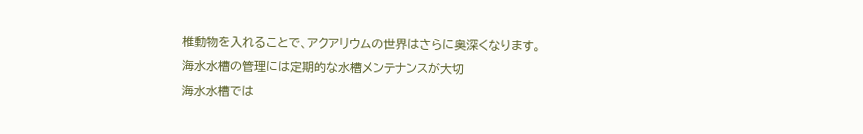椎動物を入れることで、アクアリウムの世界はさらに奥深くなります。
海水水槽の管理には定期的な水槽メンテナンスが大切
海水水槽では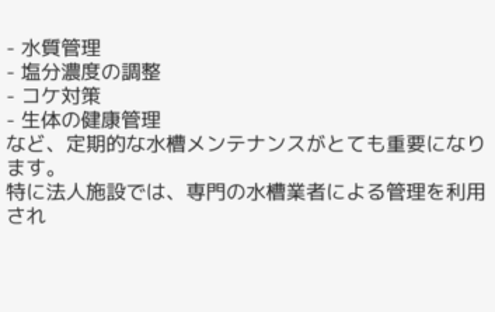- 水質管理
- 塩分濃度の調整
- コケ対策
- 生体の健康管理
など、定期的な水槽メンテナンスがとても重要になります。
特に法人施設では、専門の水槽業者による管理を利用され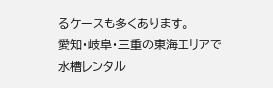るケースも多くあります。
愛知・岐阜・三重の東海エリアで
水槽レンタル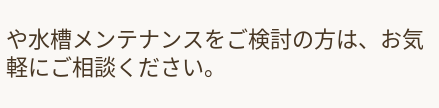や水槽メンテナンスをご検討の方は、お気軽にご相談ください。